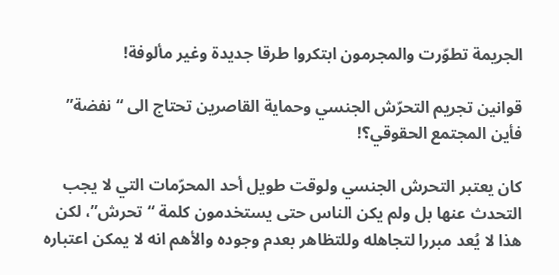الجريمة تطوّرت والمجرمون ابتكروا طرقا جديدة وغير مألوفة!

قوانين تجريم التحرّش الجنسي وحماية القاصرين تحتاج الى “نفضة” فأين المجتمع الحقوقي؟!

كان يعتبر التحرش الجنسي ولوقت طويل أحد المحرّمات التي لا يجب التحدث عنها بل ولم يكن الناس حتى يستخدمون كلمة “تحرش”، لكن هذا لا يُعد مبررا لتجاهله وللتظاهر بعدم وجوده والأهم انه لا يمكن اعتباره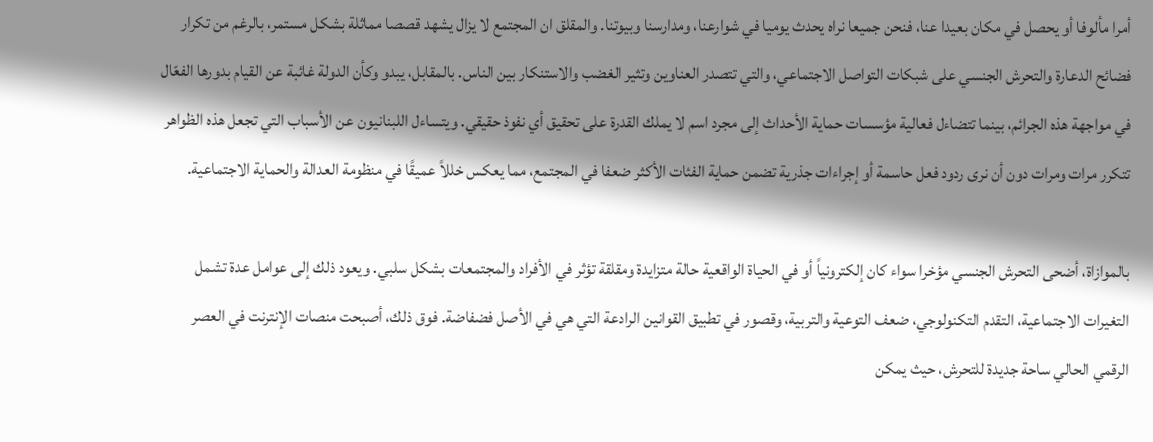أمرا مألوفا أو يحصل في مكان بعيدا عنا، فنحن جميعا نراه يحدث يوميا في شوارعنا، ومدارسنا وبيوتنا. والمقلق ان المجتمع لا يزال يشهد قصصا مماثلة بشكل مستمر، بالرغم من تكرار فضائح الدعارة والتحرش الجنسي على شبكات التواصل الاجتماعي، والتي تتصدر العناوين وتثير الغضب والاستنكار بين الناس. بالمقابل، يبدو وكأن الدولة غائبة عن القيام بدورها الفعّال في مواجهة هذه الجرائم، بينما تتضاءل فعالية مؤسسات حماية الأحداث إلى مجرد اسم لا يملك القدرة على تحقيق أي نفوذ حقيقي. ويتساءل اللبنانيون عن الأسباب التي تجعل هذه الظواهر تتكرر مرات ومرات دون أن نرى ردود فعل حاسمة أو إجراءات جذرية تضمن حماية الفئات الأكثر ضعفا في المجتمع، مما يعكس خللاً عميقًا في منظومة العدالة والحماية الاجتماعية.

بالموازاة، أضحى التحرش الجنسي مؤخرا سواء كان إلكترونياً أو في الحياة الواقعية حالة متزايدة ومقلقة تؤثر في الأفراد والمجتمعات بشكل سلبي. ويعود ذلك إلى عوامل عدة تشمل التغيرات الاجتماعية، التقدم التكنولوجي، ضعف التوعية والتربية، وقصور في تطبيق القوانين الرادعة التي هي في الأصل فضفاضة. فوق ذلك، أصبحت منصات الإنترنت في العصر الرقمي الحالي ساحة جديدة للتحرش، حيث يمكن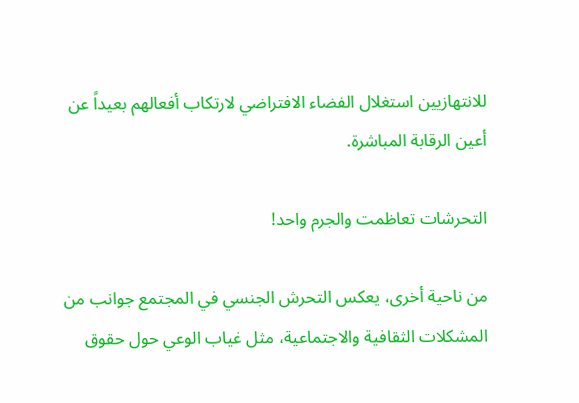للانتهازيين استغلال الفضاء الافتراضي لارتكاب أفعالهم بعيداً عن أعين الرقابة المباشرة.

التحرشات تعاظمت والجرم واحد!

من ناحية أخرى، يعكس التحرش الجنسي في المجتمع جوانب من المشكلات الثقافية والاجتماعية، مثل غياب الوعي حول حقوق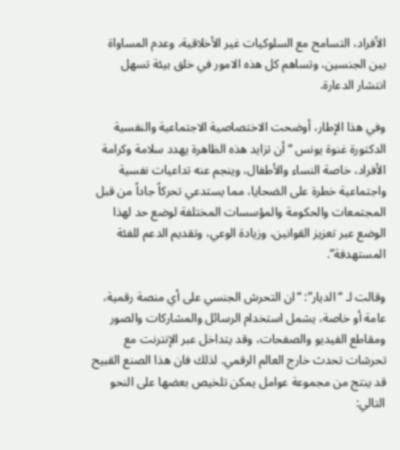الأفراد، التسامح مع السلوكيات غير الأخلاقية، وعدم المساواة بين الجنسين، وتساهم كل هذه الامور في خلق بيئة تسهل انتشار الدعارة.

وفي هذا الإطار، أوضحت الاختصاصية الاجتماعية والنفسية الدكتورة غنوة يونس “أن تزايد هذه الظاهرة يهدد سلامة وكرامة الأفراد، خاصة النساء والأطفال، وينجم عنه تداعيات نفسية واجتماعية خطرة على الضحايا، مما يستدعي تحركاً جاداً من قبل المجتمعات والحكومة والمؤسسات المختلفة لوضع حد لهذا الوضع عبر تعزيز القوانين، وزيادة الوعي، وتقديم الدعم للفئة المستهدفة”.

وقالت لـ “الديار”: “ان التحرش الجنسي على أي منصة رقمية، عامة أو خاصة، يشمل استخدام الرسائل والمشاركات والصور ومقاطع الفيديو والصفحات، وقد يتداخل عبر الإنترنت مع تحرشات تحدث خارج العالم الرقمي. لذلك فان هذا الصنع القبيح قد ينتج من مجموعة عوامل يمكن تلخيص بعضها على النحو التالي: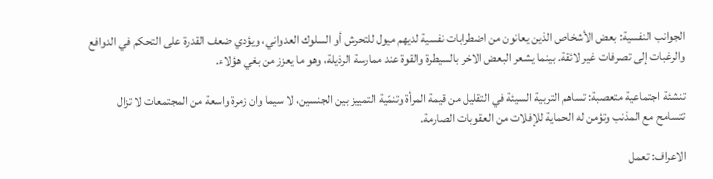الجوانب النفسية: بعض الأشخاص الذين يعانون من اضطرابات نفسية لديهم ميول للتحرش أو السلوك العدواني، ويؤدي ضعف القدرة على التحكم في الدوافع والرغبات إلى تصرفات غير لائقة. بينما يشعر البعض الاخر بالسيطرة والقوة عند ممارسة الرذيلة، وهو ما يعزز من بغي هؤلاء.

تنشئة اجتماعية متعصبة: تساهم التربية السيئة في التقليل من قيمة المرأة وتنمّية التمييز بين الجنسين، لا سيما وان زمرة واسعة من المجتمعات لا تزال تتسامح مع المذنب وتؤمن له الحماية للإفلات من العقوبات الصارمة.

الاعراف: تعمل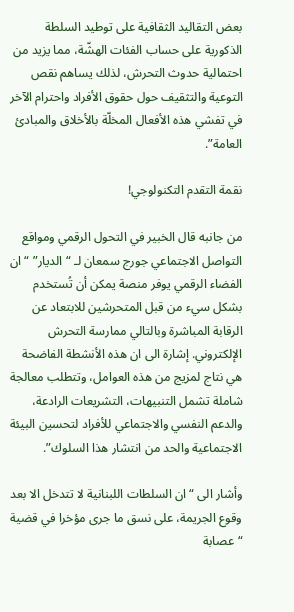بعض التقاليد الثقافية على توطيد السلطة الذكورية على حساب الفئات الهشّة، مما يزيد من احتمالية حدوث التحرش، لذلك يساهم نقص التوعية والتثقيف حول حقوق الأفراد واحترام الآخر في تفشي هذه الأفعال المخلّة بالأخلاق والمبادئ العامة”.

نقمة التقدم التكنولوجي!

من جانبه قال الخبير في التحول الرقمي ومواقع التواصل الاجتماعي جورج سمعان لـ “الديار” “ان الفضاء الرقمي يوفر منصة يمكن أن تُستخدم بشكل سيء من قبل المتحرشين للابتعاد عن الرقابة المباشرة وبالتالي ممارسة التحرش الإلكتروني. إشارة الى ان هذه الأنشطة الفاضحة هي نتاج لمزيج من هذه العوامل، وتتطلب معالجة شاملة تشمل التنبيهات، التشريعات الرادعة، والدعم النفسي والاجتماعي للأفراد لتحسين البيئة الاجتماعية والحد من انتشار هذا السلوك”.

وأشار الى “ان السلطات اللبنانية لا تتدخل الا بعد وقوع الجريمة، على نسق ما جرى مؤخرا في قضية “عصابة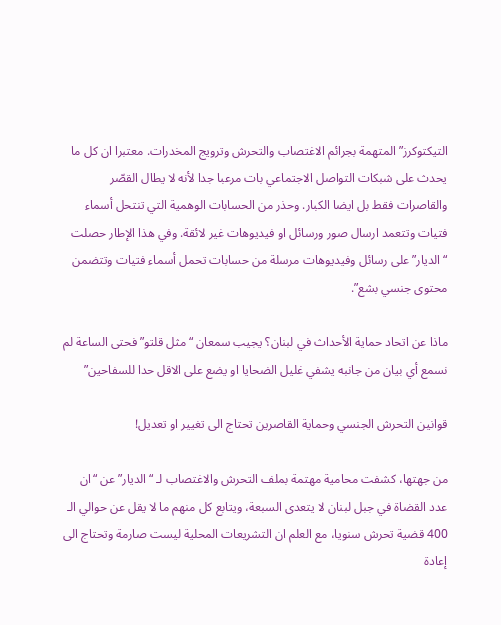التيكتوكرز” المتهمة بجرائم الاغتصاب والتحرش وترويج المخدرات. معتبرا ان كل ما يحدث على شبكات التواصل الاجتماعي بات مرعبا جدا لأنه لا يطال القصّر والقاصرات فقط بل ايضا الكبار. وحذر من الحسابات الوهمية التي تنتحل أسماء فتيات وتتعمد ارسال صور ورسائل او فيديوهات غير لائقة. وفي هذا الإطار حصلت “الديار” على رسائل وفيديوهات مرسلة من حسابات تحمل أسماء فتيات وتتضمن محتوى جنسي بشع”.

ماذا عن اتحاد حماية الأحداث في لبنان؟ يجيب سمعان “مثل قلتو” فحتى الساعة لم نسمع أي بيان من جانبه يشفي غليل الضحايا او يضع على الاقل حدا للسفاحين”

قوانين التحرش الجنسي وحماية القاصرين تحتاج الى تغيير او تعديل!

من جهتها، كشفت محامية مهتمة بملف التحرش والاغتصاب لـ “الديار” عن “ان عدد القضاة في جبل لبنان لا يتعدى السبعة، ويتابع كل منهم ما لا يقل عن حوالي الـ 400 قضية تحرش سنويا، مع العلم ان التشريعات المحلية ليست صارمة وتحتاج الى إعادة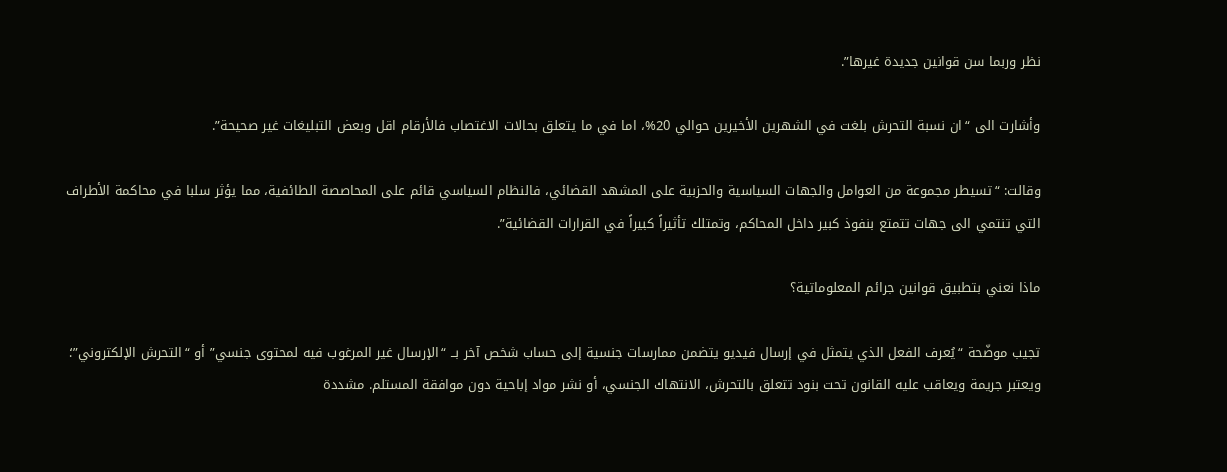نظر وربما سن قوانين جديدة غيرها”.

وأشارت الى “ان نسبة التحرش بلغت في الشهرين الأخيرين حوالي 20%، اما في ما يتعلق بحالات الاغتصاب فالأرقام اقل وبعض التبليغات غير صحيحة”.

وقالت: “تسيطر مجموعة من العوامل والجهات السياسية والحزبية على المشهد القضائي، فالنظام السياسي قائم على المحاصصة الطائفية، مما يؤثر سلبا في محاكمة الأطراف التي تنتمي الى جهات تتمتع بنفوذ كبير داخل المحاكم، وتمتلك تأثيراً كبيراً في القرارات القضائية”.

ماذا نعني بتطبيق قوانين جرائم المعلوماتية؟

تجيب موضّحة “يُعرف الفعل الذي يتمثل في إرسال فيديو يتضمن ممارسات جنسية إلى حساب شخص آخر بــ “الإرسال غير المرغوب فيه لمحتوى جنسي” أو “التحرش الإلكتروني”؛ ويعتبر جريمة ويعاقب عليه القانون تحت بنود تتعلق بالتحرش، الانتهاك الجنسي، أو نشر مواد إباحية دون موافقة المستلم. مشددة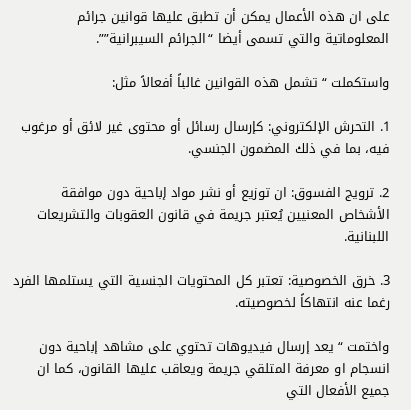على ان هذه الأعمال يمكن أن تطبق عليها قوانين جرائم المعلوماتية والتي تسمى أيضا “الجرائم السيبرانية””.

واستكملت “تشمل هذه القوانين غالباً أفعالاً مثل:

1. التحرش الإلكتروني: كإرسال رسائل أو محتوى غير لائق أو مرغوب فيه، بما في ذلك المضمون الجنسي.

2. ترويج الفسوق: ان توزيع أو نشر مواد إباحية دون موافقة الأشخاص المعنيين يُعتبر جريمة في قانون العقوبات والتشريعات اللبنانية.

3. خرق الخصوصية: تعتبر كل المحتويات الجنسية التي يستلمها الفرد رغما عنه انتهاكاً لخصوصيته.

واختمت “يعد إرسال فيديوهات تحتوي على مشاهد إباحية دون انسجام او معرفة المتلقي جريمة ويعاقب عليها القانون، كما ان جميع الأفعال التي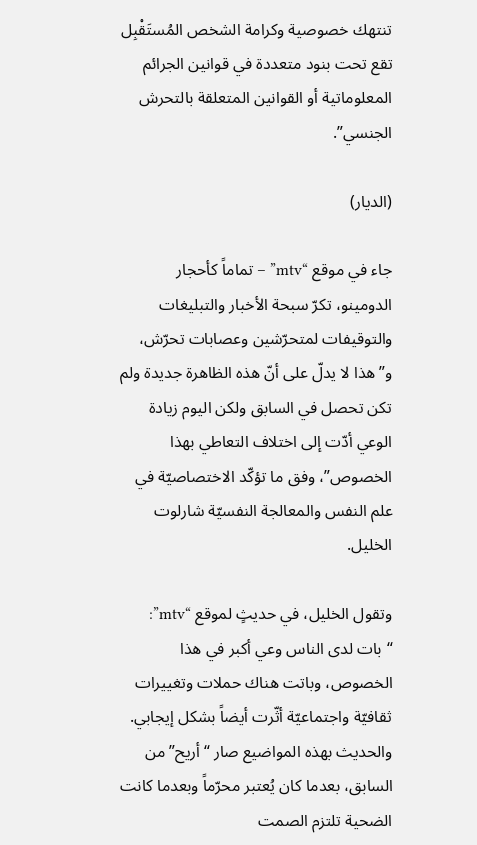تنتهك خصوصية وكرامة الشخص المُستَقْبِل تقع تحت بنود متعددة في قوانين الجرائم المعلوماتية أو القوانين المتعلقة بالتحرش الجنسي”.

(الديار)

جاء في موقع “mtv” – تماماً كأحجار الدومينو، تكرّ سبحة الأخبار والتبليغات والتوقيفات لمتحرّشين وعصابات تحرّش، و”هذا لا يدلّ على أنّ هذه الظاهرة جديدة ولم تكن تحصل في السابق ولكن اليوم زيادة الوعي أدّت إلى اختلاف التعاطي بهذا الخصوص”، وفق ما تؤكّد الاختصاصيّة في علم النفس والمعالجة النفسيّة شارلوت الخليل.

وتقول الخليل، في حديثٍ لموقع “mtv”: “بات لدى الناس وعي أكبر في هذا الخصوص، وباتت هناك حملات وتغييرات ثقافيّة واجتماعيّة أثّرت أيضاً بشكل إيجابي. والحديث بهذه المواضيع صار “أريح” من السابق، بعدما كان يُعتبر محرّماً وبعدما كانت الضحية تلتزم الصمت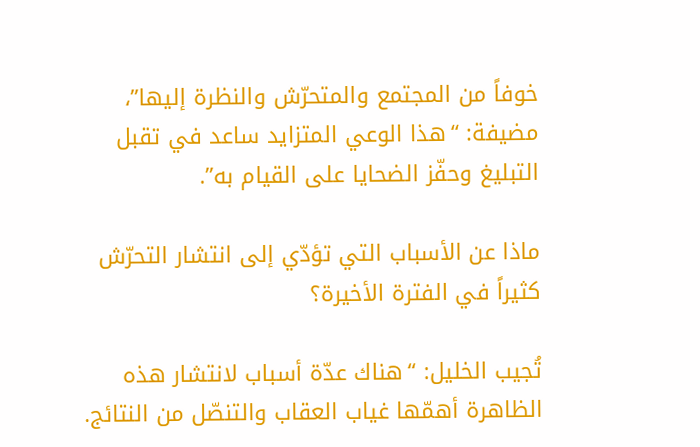خوفاً من المجتمع والمتحرّش والنظرة إليها”، مضيفة: “هذا الوعي المتزايد ساعد في تقبل التبليغ وحفّز الضحايا على القيام به”.

ماذا عن الأسباب التي تؤدّي إلى انتشار التحرّش كثيراً في الفترة الأخيرة؟

تُجيب الخليل: “هناك عدّة أسباب لانتشار هذه الظاهرة أهمّها غياب العقاب والتنصّل من النتائج.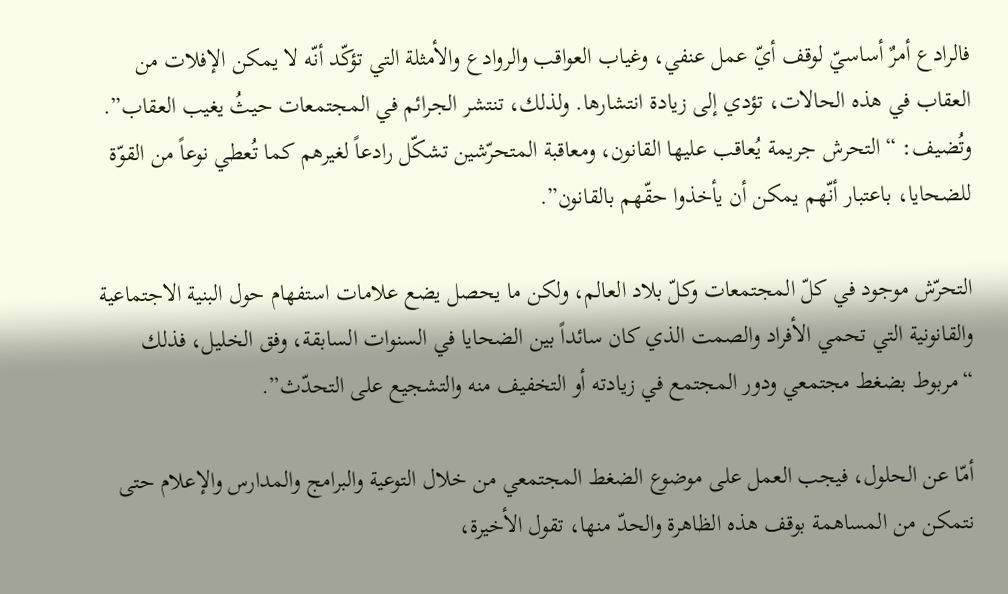فالرادع أمرٌ أساسيّ لوقف أيّ عمل عنفي، وغياب العواقب والروادع والأمثلة التي تؤكّد أنّه لا يمكن الإفلات من العقاب في هذه الحالات، تؤدي إلى زيادة انتشارها. ولذلك، تنتشر الجرائم في المجتمعات حيثُ يغيب العقاب”. وتُضيف: “التحرش جريمة يُعاقب عليها القانون، ومعاقبة المتحرّشين تشكّل رادعاً لغيرهم كما تُعطي نوعاً من القوّة للضحايا، باعتبار أنّهم يمكن أن يأخذوا حقّهم بالقانون”.

التحرّش موجود في كلّ المجتمعات وكلّ بلاد العالم، ولكن ما يحصل يضع علامات استفهام حول البنية الاجتماعية والقانونية التي تحمي الأفراد والصمت الذي كان سائداً بين الضحايا في السنوات السابقة، وفق الخليل، فذلك “مربوط بضغط مجتمعي ودور المجتمع في زيادته أو التخفيف منه والتشجيع على التحدّث”.

أمّا عن الحلول، فيجب العمل على موضوع الضغط المجتمعي من خلال التوعية والبرامج والمدارس والإعلام حتى نتمكن من المساهمة بوقف هذه الظاهرة والحدّ منها، تقول الأخيرة،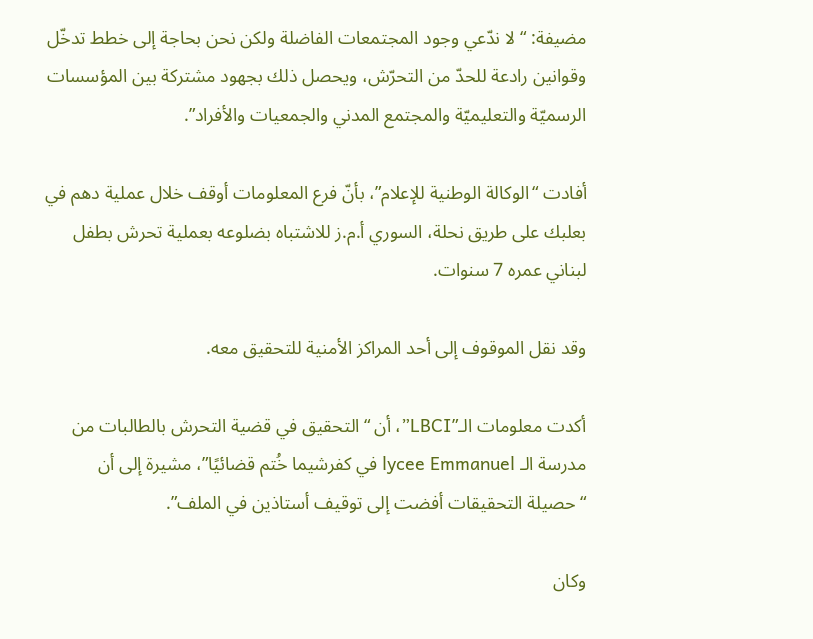مضيفة: “لا ندّعي وجود المجتمعات الفاضلة ولكن نحن بحاجة إلى خطط تدخّل وقوانين رادعة للحدّ من التحرّش، ويحصل ذلك بجهود مشتركة بين المؤسسات الرسميّة والتعليميّة والمجتمع المدني والجمعيات والأفراد”.

أفادت “الوكالة الوطنية للإعلام”، بأنّ فرع المعلومات أوقف خلال عملية دهم في بعلبك على طريق نحلة، السوري أ.م.ز للاشتباه بضلوعه بعملية تحرش بطفل لبناني عمره 7 سنوات.

وقد نقل الموقوف إلى أحد المراكز الأمنية للتحقيق معه.

أكدت معلومات الـ”LBCI”، أن “التحقيق في قضية التحرش بالطالبات من مدرسة الـ lycee Emmanuel في كفرشيما خُتم قضائيًا”، مشيرة إلى أن “حصيلة التحقيقات أفضت إلى توقيف أستاذين في الملف”.

وكان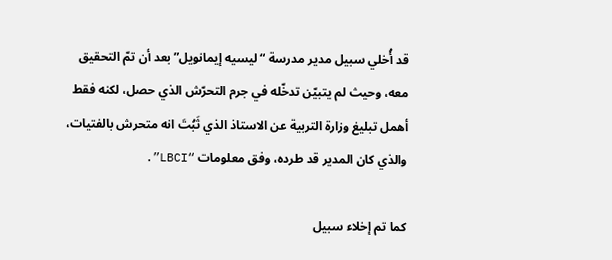قد أُخلي سبيل مدير مدرسة “ليسيه إيمانويل” بعد أن تمّ التحقيق معه، وحيث لم يتبيّن تدخّله في جرم التحرّش الذي حصل، لكنه فقط أهمل تبليغ وزارة التربية عن الاستاذ الذي ثَبُتَ انه متحرش بالفتيات، والذي كان المدير قد طرده، وفق معلومات “LBCI”.

كما تم إخلاء سبيل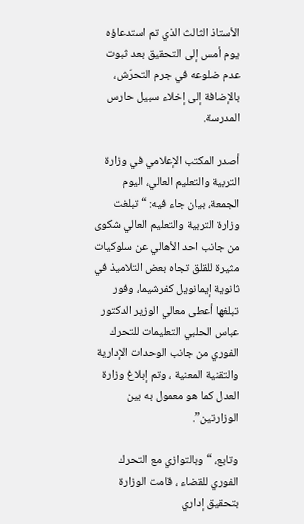الأستاذ الثالث الذي تم استدعاؤه يوم أمس إلى التحقيق بعد ثبوت عدم ضلوعه في جرم التحرّش، بالإضافة إلى إخلاء سبيل حارس المدرسة.

أصدر المكتب الإعلامي في وزارة التربية والتعليم العالي، اليوم الجمعة، بيان جاء فيه: “تبلغت وزارة التربية والتعليم العالي شكوى من جانب احد الأهالي عن سلوكيات مثيرة للقلق تجاه بعض التلاميذ في ثانوية إيمانويل كفرشيما، وفور تبلغها أعطى معالي الوزير الدكتور عباس الحلبي التعليمات للتحرك الفوري من جانب الوحدات الإدارية والتقنية المعنية ، وتم إبلاغ وزارة العدل كما هو معمول به بين الوزارتين”.

وتابع، “وبالتوازي مع التحرك الفوري للقضاء ، قامت الوزارة بتحقيق إداري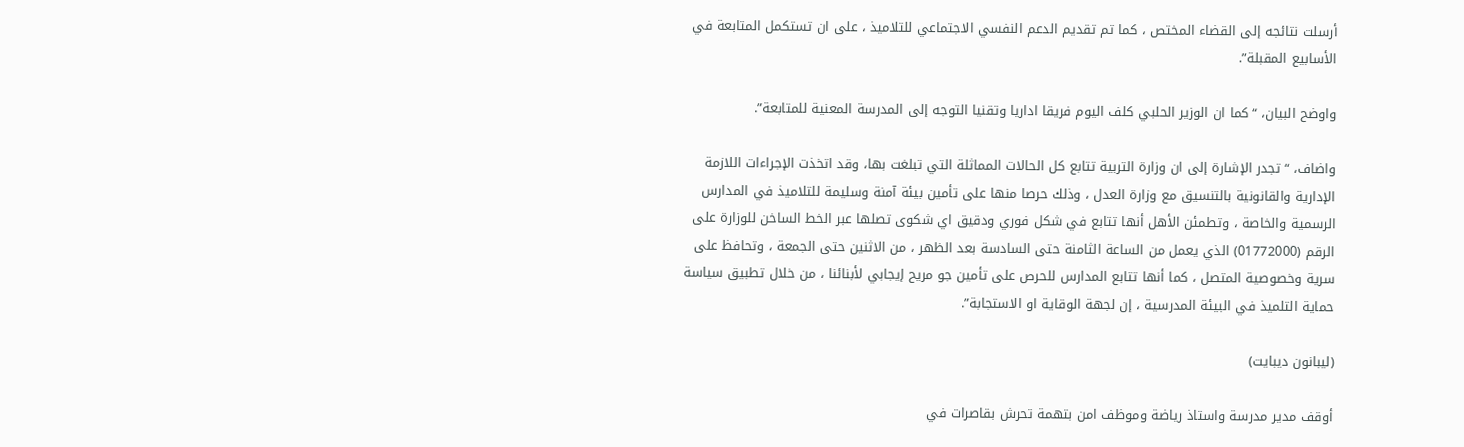أرسلت نتائجه إلى القضاء المختص ، كما تم تقديم الدعم النفسي الاجتماعي للتلاميذ ، على ان تستكمل المتابعة في الأسابيع المقبلة”.

واوضح البيان، “كما ان الوزير الحلبي كلف اليوم فريقا اداريا وتقنيا التوجه إلى المدرسة المعنية للمتابعة”.

واضاف، “تجدر الإشارة إلى ان وزارة التربية تتابع كل الحالات المماثلة التي تبلغت بها، وقد اتخذت الإجراءات اللازمة الإدارية والقانونية بالتنسيق مع وزارة العدل ، وذلك حرصا منها على تأمين بيئة آمنة وسليمة للتلاميذ في المدارس الرسمية والخاصة ، وتطمئن الأهل أنها تتابع في شكل فوري ودقيق اي شكوى تصلها عبر الخط الساخن للوزارة على الرقم (01772000) الذي يعمل من الساعة الثامنة حتى السادسة بعد الظهر ، من الاثنين حتى الجمعة ، وتحافظ على سرية وخصوصية المتصل ، كما أنها تتابع المدارس للحرص على تأمين جو مريح إيجابي لأبنائنا ، من خلال تطبيق سياسة حماية التلميذ في البيئة المدرسية ، إن لجهة الوقاية او الاستجابة”.

(ليبانون ديبايت)

أوقف مدير مدرسة واستاذ رياضة وموظف امن بتهمة تحرش بقاصرات في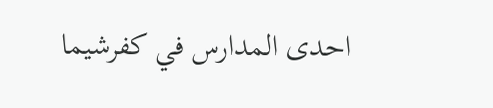احدى المدارس في كفرشيما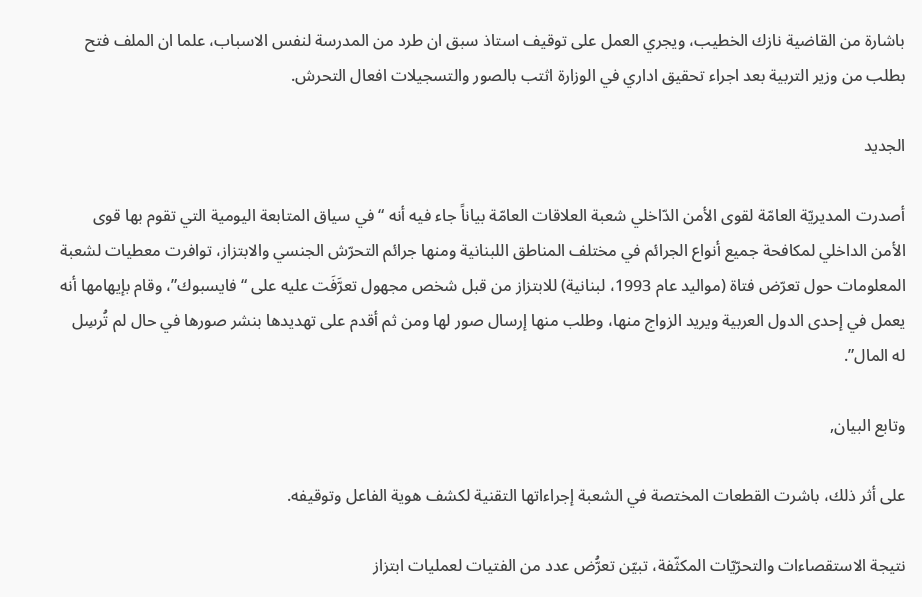باشارة من القاضية نازك الخطيب، ويجري العمل على توقيف استاذ سبق ان طرد من المدرسة لنفس الاسباب، علما ان الملف فتح بطلب من وزير التربية بعد اجراء تحقيق اداري في الوزارة اثتب بالصور والتسجيلات افعال التحرش.

الجديد

أصدرت المديريّة العامّة لقوى الأمن الدّاخلي شعبة العلاقات العامّة بياناً جاء فيه أنه “في سياق المتابعة اليومية التي تقوم بها قوى الأمن الداخلي لمكافحة جميع أنواع الجرائم في مختلف المناطق اللبنانية ومنها جرائم التحرّش الجنسي والابتزاز، توافرت معطيات لشعبة المعلومات حول تعرّض فتاة (مواليد عام 1993، لبنانية) للابتزاز من قبل شخص مجهول تعرَّفَت عليه على “فايسبوك”، وقام بإيهامها أنه يعمل في إحدى الدول العربية ويريد الزواج منها، وطلب منها إرسال صور لها ومن ثم أقدم على تهديدها بنشر صورها في حال لم تُرسِل له المال”.

وتابع البيان,

على أثر ذلك، باشرت القطعات المختصة في الشعبة إجراءاتها التقنية لكشف هوية الفاعل وتوقيفه.

نتيجة الاستقصاءات والتحرّيّات المكثّفة، تبيّن تعرُّض عدد من الفتيات لعمليات ابتزاز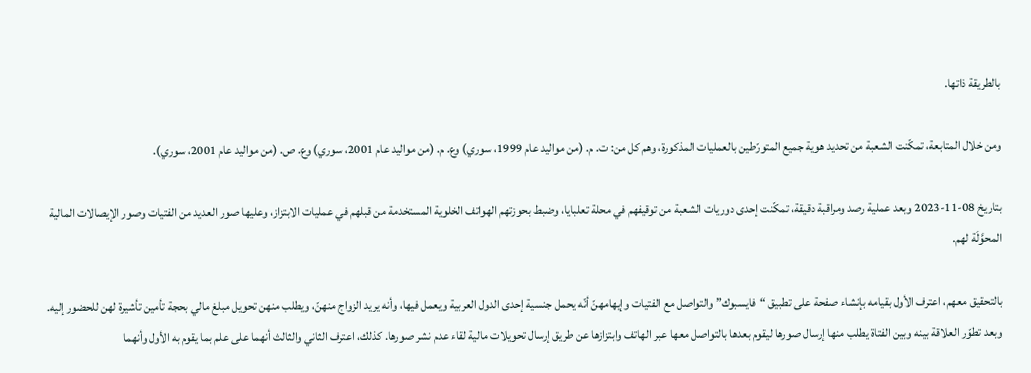بالطريقة ذاتها.

ومن خلال المتابعة، تمكّنت الشعبة من تحديد هوية جميع المتورّطين بالعمليات المذكورة، وهم كل من: ت. م. (من مواليد عام 1999، سوري) وع. م. (من مواليد عام 2001، سوري) وع. ص. (من مواليد عام 2001، سوري).

بتاريخ 08-11-2023 وبعد عملية رصد ومراقبة دقيقة، تمكّنت إحدى دوريات الشعبة من توقيفهم في محلة تعلبايا، وضبط بحوزتهم الهواتف الخلوية المستخدمة من قبلهم في عمليات الابتزاز، وعليها صور العديد من الفتيات وصور الإيصالات المالية المحوَّلَة لهم.

بالتحقيق معهم، اعترف الأول بقيامه بإنشاء صفحة على تطبيق “فايسبوك” والتواصل مع الفتيات وإيهامهنّ أنّه يحمل جنسية إحدى الدول العربية ويعمل فيها، وأنه يريد الزواج منهنّ، ويطلب منهن تحويل مبلغ مالي بحجة تأمين تأشيرة لهن للحضور إليه. وبعد تطوّر العلاقة بينه وبين الفتاة يطلب منها إرسال صورها ليقوم بعدها بالتواصل معها عبر الهاتف وابتزازها عن طريق إرسال تحويلات مالية لقاء عدم نشر صورها. كذلك، اعترف الثاني والثالث أنهما على علم بما يقوم به الأول وأنهما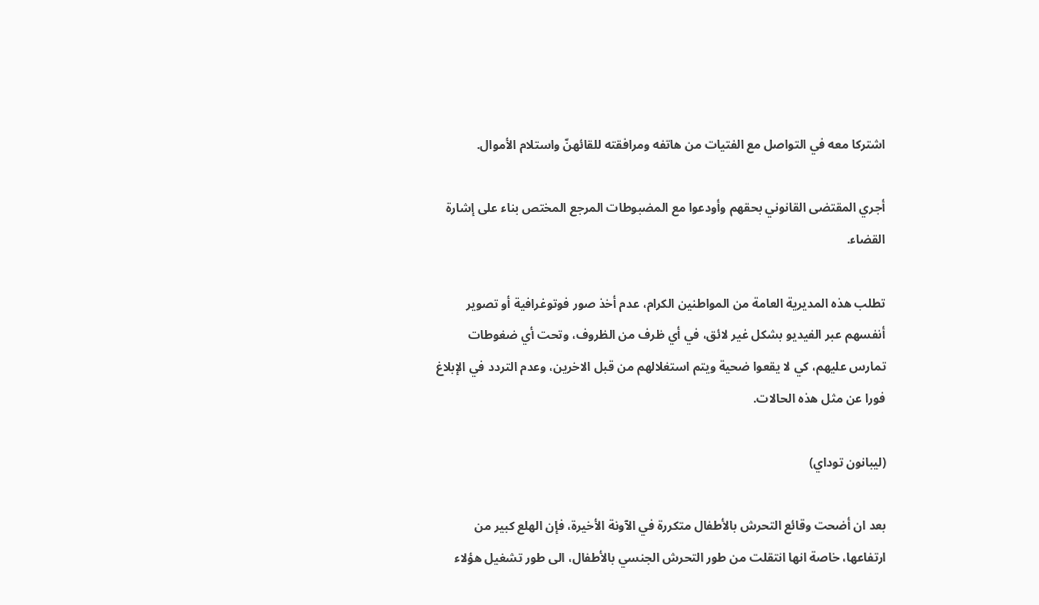اشتركا معه في التواصل مع الفتيات من هاتفه ومرافقته للقائهنّ واستلام الأموال.

أجري المقتضى القانوني بحقهم وأودعوا مع المضبوطات المرجع المختص بناء على إشارة القضاء.

تطلب هذه المديرية العامة من المواطنين الكرام، عدم أخذ صور فوتوغرافية أو تصوير أنفسهم عبر الفيديو بشكل غير لائق، في أي ظرف من الظروف، وتحت أي ضغوطات تمارس عليهم، كي لا يقعوا ضحية ويتم استغلالهم من قبل الاخرين، وعدم التردد في الإبلاغ فورا عن مثل هذه الحالات.

(ليبانون توداي)

بعد ان أضحت وقائع التحرش بالأطفال متكررة في الآونة الأخيرة، فإن الهلع كبير من ارتفاعها، خاصة انها انتقلت من طور التحرش الجنسي بالأطفال، الى طور تشغيل هؤلاء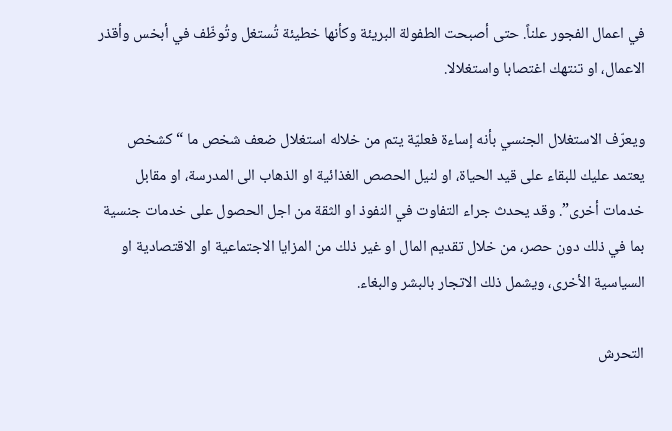في اعمال الفجور علناً. حتى أصبحت الطفولة البريئة وكأنها خطيئة تُستغل وتُوظّف في أبخس وأقذر الاعمال، او تنتهك اغتصابا واستغلالا.

ويعرّف الاستغلال الجنسي بأنه إساءة فعليّة يتم من خلاله استغلال ضعف شخص ما “كشخص يعتمد عليك للبقاء على قيد الحياة، او لنيل الحصص الغذائية او الذهاب الى المدرسة، او مقابل خدمات أخرى”. وقد يحدث جراء التفاوت في النفوذ او الثقة من اجل الحصول على خدمات جنسية بما في ذلك دون حصر، من خلال تقديم المال او غير ذلك من المزايا الاجتماعية او الاقتصادية او السياسية الأخرى، ويشمل ذلك الاتجار بالبشر والبغاء.

التحرش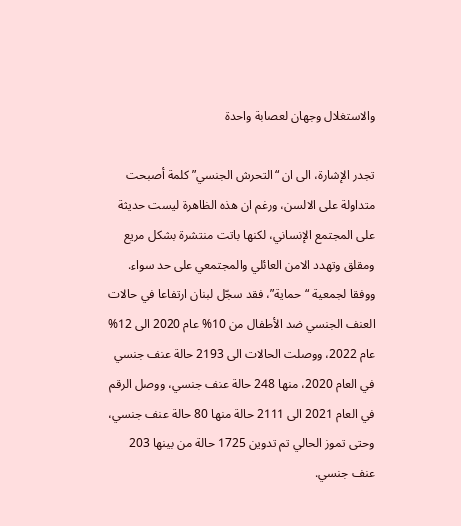والاستغلال وجهان لعصابة واحدة

تجدر الإشارة، الى ان “التحرش الجنسي” كلمة أصبحت متداولة على الالسن، ورغم ان هذه الظاهرة ليست حديثة على المجتمع الإنساني، لكنها باتت منتشرة بشكل مريع ومقلق وتهدد الامن العائلي والمجتمعي على حد سواء. ووفقا لجمعية “حماية”، فقد سجّل لبنان ارتفاعا في حالات العنف الجنسي ضد الأطفال من 10% عام 2020 الى 12% عام 2022، ووصلت الحالات الى 2193 حالة عنف جنسي في العام 2020، منها 248 حالة عنف جنسي، ووصل الرقم في العام 2021 الى 2111 حالة منها 80 حالة عنف جنسي، وحتى تموز الحالي تم تدوين 1725 حالة من بينها 203 عنف جنسي.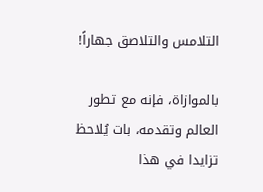التلامس والتلاصق جهاراً!

بالموازاة، فإنه مع تطور العالم وتقدمه، بات يُلاحظ تزايدا في هذا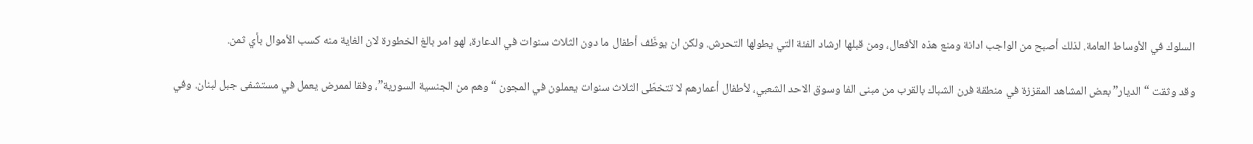السلوك في الأوساط العامة. لذلك أصبح من الواجب ادانة ومنع هذه الأفعال، ومن قبلها ارشاد الفئة التي يطولها التحرش. ولكن ان يوظّف أطفال ما دون الثلاث سنوات في الدعارة، لهو امر بالغ الخطورة لان الغاية منه كسب الأموال بأي ثمن.

وقد وثقت “الديار” بعض المشاهد المقززة في منطقة فرن الشباك بالقرب من مبنى الفا وسوق الاحد الشعبي، لأطفال أعمارهم لا تتخطّى الثلاث سنوات يعملون في المجون “وهم من الجنسية السورية”، وفقا لممرض يعمل في مستشفى جبل لبنان. وفي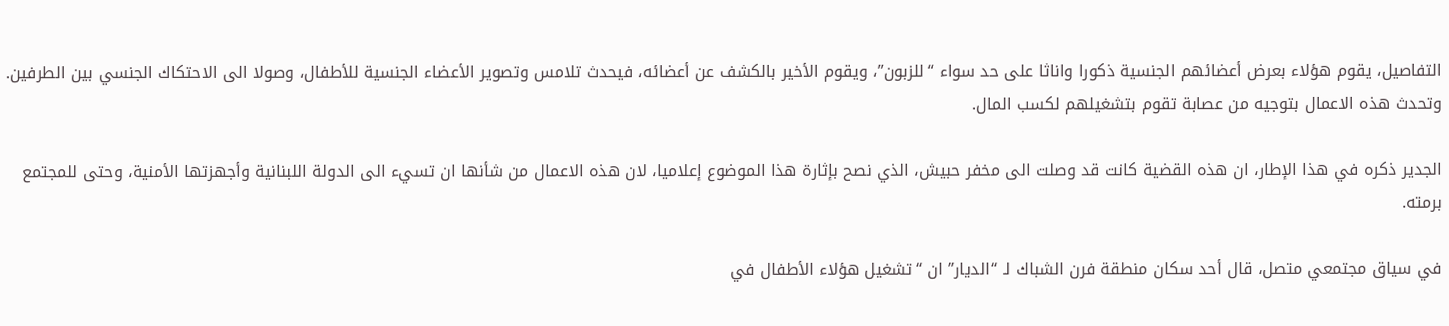التفاصيل، يقوم هؤلاء بعرض أعضائهم الجنسية ذكورا واناثا على حد سواء “للزبون”، ويقوم الأخير بالكشف عن أعضائه، فيحدث تلامس وتصوير الأعضاء الجنسية للأطفال، وصولا الى الاحتكاك الجنسي بين الطرفين. وتحدث هذه الاعمال بتوجيه من عصابة تقوم بتشغيلهم لكسب المال.

الجدير ذكره في هذا الإطار، ان هذه القضية كانت قد وصلت الى مخفر حبيش، الذي نصح بإثارة هذا الموضوع إعلاميا، لان هذه الاعمال من شأنها ان تسيء الى الدولة اللبنانية وأجهزتها الأمنية، وحتى للمجتمع برمته.

في سياق مجتمعي متصل، قال أحد سكان منطقة فرن الشباك لـ “الديار” ان “تشغيل هؤلاء الأطفال في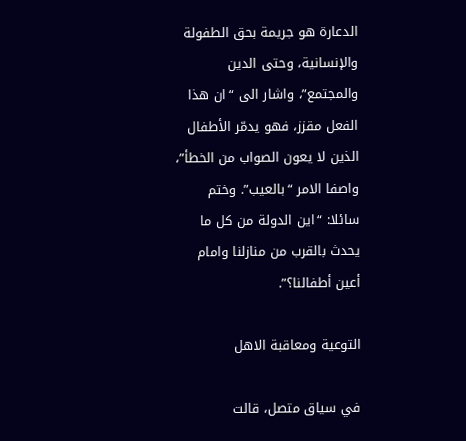الدعارة هو جريمة بحق الطفولة والإنسانية، وحتى الدين والمجتمع”، واشار الى “ان هذا الفعل مقزز، فهو يدمّر الأطفال الذين لا يعون الصواب من الخطأ”، واصفا الامر “بالعيب”. وختم سائلا: “اين الدولة من كل ما يحدث بالقرب من منازلنا وامام أعين أطفالنا؟”.

التوعية ومعاقبة الاهل

في سياق متصل، قالت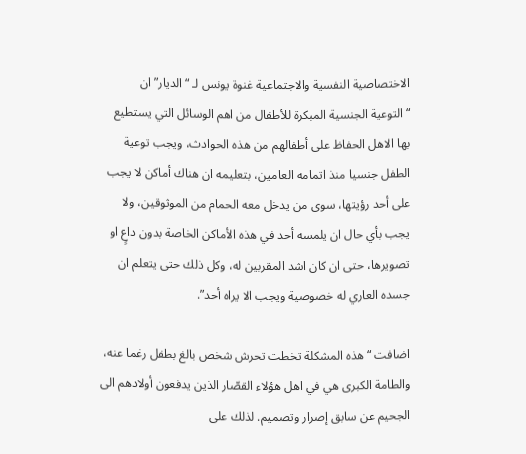الاختصاصية النفسية والاجتماعية غنوة يونس لـ “الديار” ان “التوعية الجنسية المبكرة للأطفال من اهم الوسائل التي يستطيع بها الاهل الحفاظ على أطفالهم من هذه الحوادث، ويجب توعية الطفل جنسيا منذ اتمامه العامين، بتعليمه ان هناك أماكن لا يجب على أحد رؤيتها، سوى من يدخل معه الحمام من الموثوقين، ولا يجب بأي حال ان يلمسه أحد في هذه الأماكن الخاصة بدون داعٍ او تصويرها، حتى ان كان اشد المقربين له، وكل ذلك حتى يتعلم ان جسده العاري له خصوصية ويجب الا يراه أحد”.

اضافت “هذه المشكلة تخطت تحرش شخص بالغ بطفل رغما عنه، والطامة الكبرى هي في اهل هؤلاء القصّار الذين يدفعون أولادهم الى الجحيم عن سابق إصرار وتصميم. لذلك على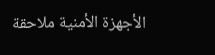الأجهزة الأمنية ملاحقة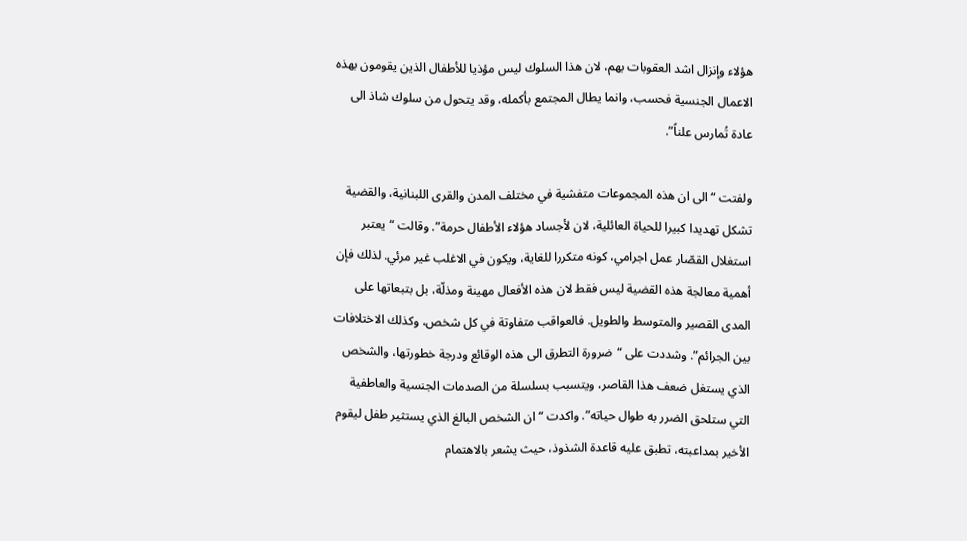هؤلاء وإنزال اشد العقوبات بهم، لان هذا السلوك ليس مؤذيا للأطفال الذين يقومون بهذه الاعمال الجنسية فحسب، وانما يطال المجتمع بأكمله، وقد يتحول من سلوك شاذ الى عادة تُمارس علناً”.

ولفتت “الى ان هذه المجموعات متفشية في مختلف المدن والقرى اللبنانية، والقضية تشكل تهديدا كبيرا للحياة العائلية، لان لأجساد هؤلاء الأطفال حرمة”. وقالت “يعتبر استغلال القصّار عمل اجرامي، كونه متكررا للغاية، ويكون في الاغلب غير مرئي. لذلك فإن أهمية معالجة هذه القضية ليس فقط لان هذه الأفعال مهينة ومذلّة، بل بتبعاتها على المدى القصير والمتوسط والطويل. فالعواقب متفاوتة في كل شخص، وكذلك الاختلافات بين الجرائم”. وشددت على “ضرورة التطرق الى هذه الوقائع ودرجة خطورتها، والشخص الذي يستغل ضعف هذا القاصر، ويتسبب بسلسلة من الصدمات الجنسية والعاطفية التي ستلحق الضرر به طوال حياته”. واكدت “ان الشخص البالغ الذي يستثير طفل ليقوم الأخير بمداعبته، تطبق عليه قاعدة الشذوذ، حيث يشعر بالاهتمام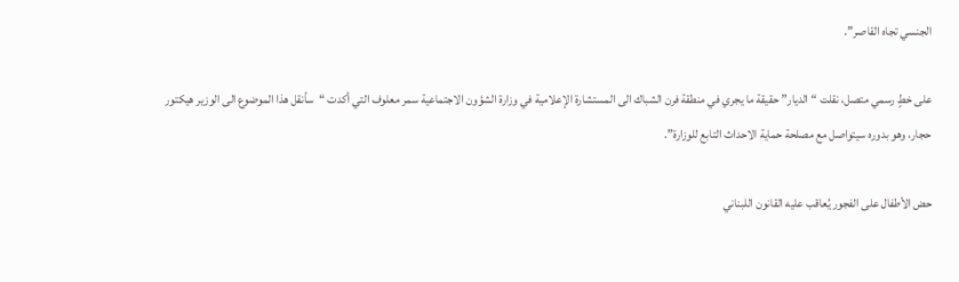الجنسي تجاه القاصر”.

على خطٍ رسمي متصل، نقلت “الديار” حقيقة ما يجري في منطقة فرن الشباك الى المستشارة الإعلامية في وزارة الشؤون الاجتماعية سمر معلوف التي أكدت “سأنقل هذا الموضوع الى الوزير هيكتور حجار، وهو بدوره سيتواصل مع مصلحة حماية الاحداث التابع للوزارة”.

حض الأطفال على الفجور يُعاقب عليه القانون اللبناني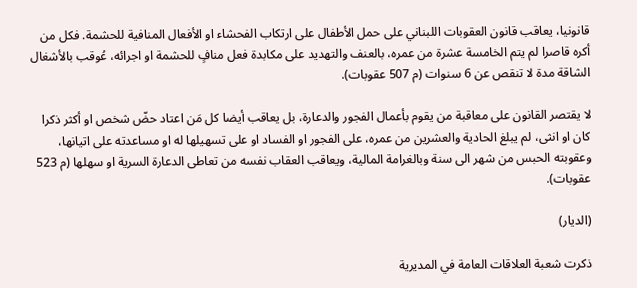قانونيا، يعاقب قانون العقوبات اللبناني على حمل الأطفال على ارتكاب الفحشاء او الأفعال المنافية للحشمة. فكل من أكره قاصرا لم يتم الخامسة عشرة من عمره، بالعنف والتهديد على مكابدة فعل منافٍ للحشمة او اجرائه، عُوقب بالأشغال الشاقة مدة لا تنقص عن 6 سنوات (م 507 عقوبات).

لا يقتصر القانون على معاقبة من يقوم بأعمال الفجور والدعارة، بل يعاقب أيضا كل مَن اعتاد حضّ شخص او أكثر ذكرا كان او انثى، لم يبلغ الحادية والعشرين من عمره، على الفجور او الفساد او على تسهيلها له او مساعدته على اتيانها، وعقوبته الحبس من شهر الى سنة وبالغرامة المالية، ويعاقب العقاب نفسه من تعاطى الدعارة السرية او سهلها (م 523 عقوبات).

(الديار)

ذكرت شعبة العلاقات العامة في المديرية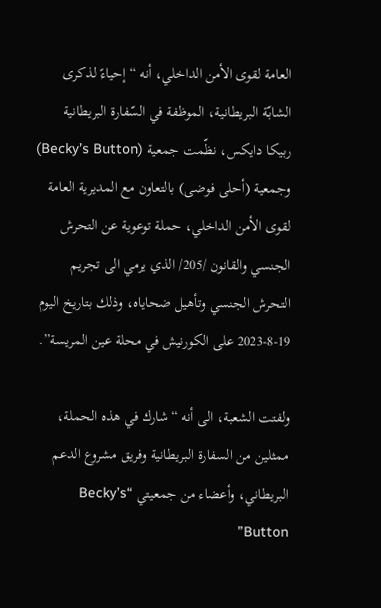العامة لقوى الأمن الداخلي، أنه “إحياءً لذكرى الشابّة البريطانية، الموظفة في السّفارة البريطانية ربيكا دايكس، نظّمت جمعية (Becky’s Button) وجمعية (أحلى فوضى) بالتعاون مع المديرية العامة لقوى الأمن الداخلي، حملة توعوية عن التحرش الجنسي والقانون /205/ الذي يرمي الى تجريم التحرش الجنسي وتأهيل ضحاياه، وذلك بتاريخ اليوم 19-8-2023 على الكورنيش في محلة عين المريسة”.

ولفتت الشعبة، الى أنه “شارك في هذه الحملة، ممثلين من السفارة البريطانية وفريق مشروع الدعم البريطاني، وأعضاء من جمعيتي “Becky’s Button”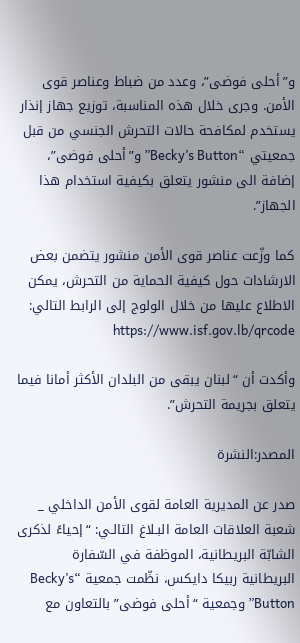و”أحلى فوضى”، وعدد من ضباط وعناصر قوى الأمن. وجرى خلال هذه المناسبة، توزيع جهاز إنذار يستخدم لمكافحة حالات التحرش الجنسي من قبل جمعيتي “Becky’s Button” و”أحلى فوضى”، إضافة الى منشور يتعلق بكيفية استخدام هذا الجهاز”.

كما وزّعت عناصر قوى الأمن منشور يتضمن بعض الارشادات حول كيفية الحماية من التحرش، يمكن الاطلاع عليها من خلال الولوج إلى الرابط التالي: https://www.isf.gov.lb/qrcode

وأكدت أن “لبنان يبقى من البلدان الأكثر أمانا فيما يتعلق بجريمة التحرش”.

المصدر:النشرة

صدر عن المديرية العامة لقوى الأمن الداخلي _ شعبة العلاقات العامة البـلاغ التالـي: “إحياءً لذكرى الشابّة البريطانية، الموظفة في السّفارة البريطانية ربيكا دايكس، نظّمت جمعية “Becky’s Button” وجمعية “أحلى فوضى” بالتعاون مع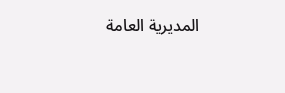المديرية العامة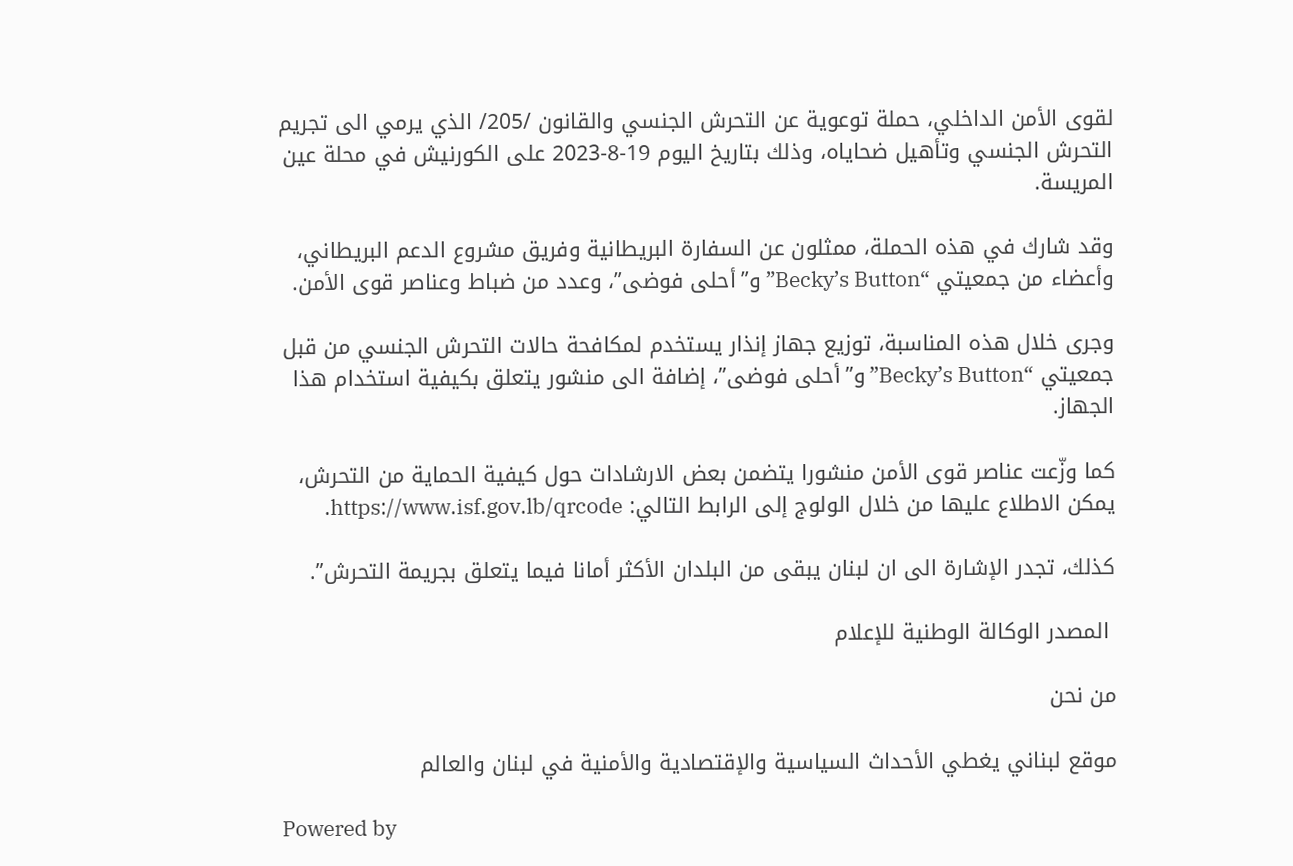لقوى الأمن الداخلي، حملة توعوية عن التحرش الجنسي والقانون /205/ الذي يرمي الى تجريم التحرش الجنسي وتأهيل ضحاياه، وذلك بتاريخ اليوم 19-8-2023 على الكورنيش في محلة عين المريسة.

وقد شارك في هذه الحملة، ممثلون عن السفارة البريطانية وفريق مشروع الدعم البريطاني، وأعضاء من جمعيتي “Becky’s Button” و”أحلى فوضى”، وعدد من ضباط وعناصر قوى الأمن.

وجرى خلال هذه المناسبة، توزيع جهاز إنذار يستخدم لمكافحة حالات التحرش الجنسي من قبل جمعيتي “Becky’s Button” و”أحلى فوضى”، إضافة الى منشور يتعلق بكيفية استخدام هذا الجهاز.

كما وزّعت عناصر قوى الأمن منشورا يتضمن بعض الارشادات حول كيفية الحماية من التحرش، يمكن الاطلاع عليها من خلال الولوج إلى الرابط التالي: https://www.isf.gov.lb/qrcode.

كذلك، تجدر الإشارة الى ان لبنان يبقى من البلدان الأكثر أمانا فيما يتعلق بجريمة التحرش”.

 المصدر الوكالة الوطنية للإعلام

من نحن

موقع لبناني يغطي الأحداث السياسية والإقتصادية والأمنية في لبنان والعالم

Powered by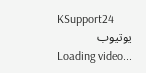KSupport24
يوتيوب
Loading video...